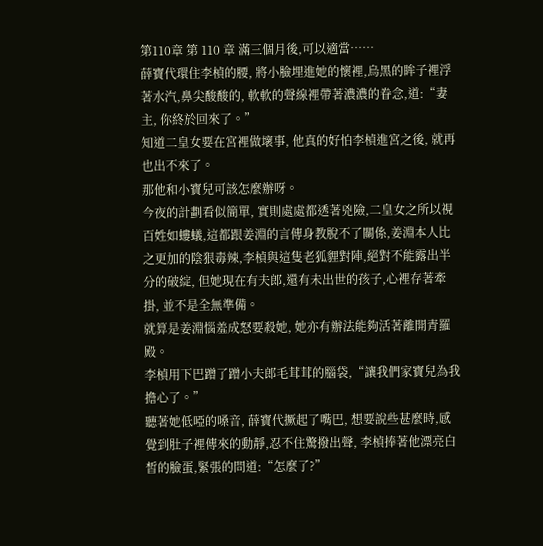第110章 第 110 章 滿三個月後,可以適當……
薛寶代環住李楨的腰, 將小臉埋進她的懷裡,烏黑的眸子裡浮著水汽,鼻尖酸酸的, 軟軟的聲線裡帶著濃濃的眷念,道:“妻主, 你終於回來了。”
知道二皇女要在宮裡做壞事, 他真的好怕李楨進宮之後, 就再也出不來了。
那他和小寶兒可該怎麼辦呀。
今夜的計劃看似簡單, 實則處處都透著兇險,二皇女之所以視百姓如螻蟻,這都跟姜淵的言傳身教脫不了關係,姜淵本人比之更加的陰狠毒辣,李楨與這隻老狐貍對陣,絕對不能露出半分的破綻, 但她現在有夫郎,還有未出世的孩子,心裡存著牽掛, 並不是全無準備。
就算是姜淵惱羞成怒要殺她, 她亦有辦法能夠活著離開青羅殿。
李楨用下巴蹭了蹭小夫郎毛茸茸的腦袋,“讓我們家寶兒為我擔心了。”
聽著她低啞的嗓音, 薛寶代撅起了嘴巴, 想要說些甚麼時,感覺到肚子裡傳來的動靜,忍不住驚撥出聲, 李楨捧著他漂亮白皙的臉蛋,緊張的問道:“怎麼了?”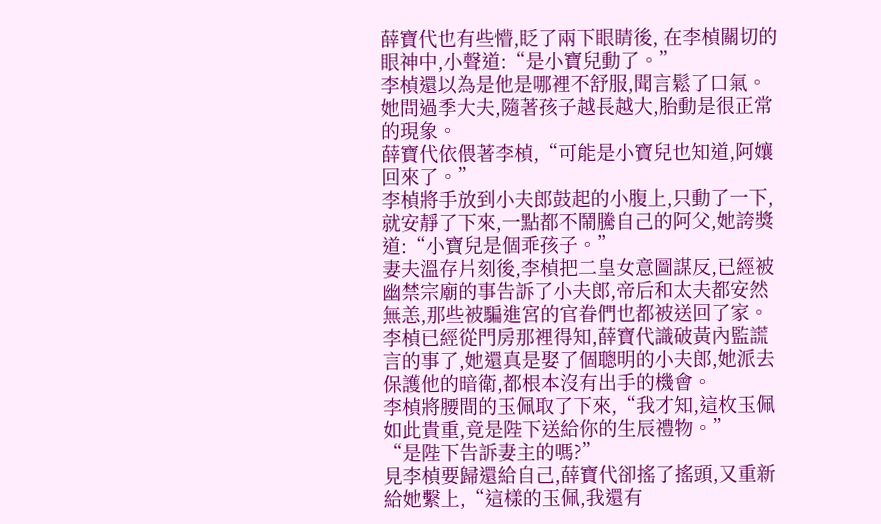薛寶代也有些懵,眨了兩下眼睛後, 在李楨關切的眼神中,小聲道:“是小寶兒動了。”
李楨還以為是他是哪裡不舒服,聞言鬆了口氣。
她問過季大夫,隨著孩子越長越大,胎動是很正常的現象。
薛寶代依偎著李楨,“可能是小寶兒也知道,阿孃回來了。”
李楨將手放到小夫郎鼓起的小腹上,只動了一下,就安靜了下來,一點都不鬧騰自己的阿父,她誇獎道:“小寶兒是個乖孩子。”
妻夫溫存片刻後,李楨把二皇女意圖謀反,已經被幽禁宗廟的事告訴了小夫郎,帝后和太夫都安然無恙,那些被騙進宮的官眷們也都被送回了家。
李楨已經從門房那裡得知,薛寶代識破黃內監謊言的事了,她還真是娶了個聰明的小夫郎,她派去保護他的暗衛,都根本沒有出手的機會。
李楨將腰間的玉佩取了下來,“我才知,這枚玉佩如此貴重,竟是陛下送給你的生辰禮物。”
“是陛下告訴妻主的嗎?”
見李楨要歸還給自己,薛寶代卻搖了搖頭,又重新給她繫上,“這樣的玉佩,我還有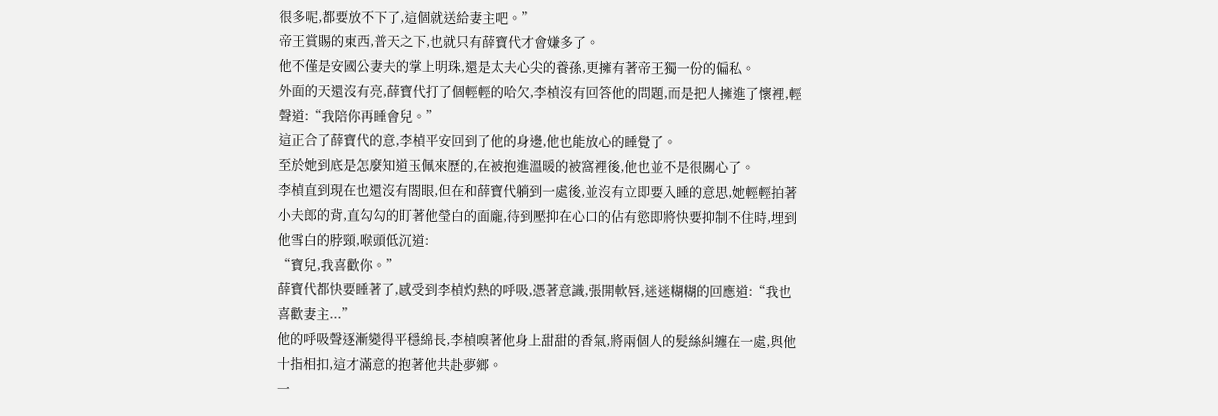很多呢,都要放不下了,這個就送給妻主吧。”
帝王賞賜的東西,普天之下,也就只有薛寶代才會嫌多了。
他不僅是安國公妻夫的掌上明珠,還是太夫心尖的養孫,更擁有著帝王獨一份的偏私。
外面的天還沒有亮,薛寶代打了個輕輕的哈欠,李楨沒有回答他的問題,而是把人擁進了懷裡,輕聲道:“我陪你再睡會兒。”
這正合了薛寶代的意,李楨平安回到了他的身邊,他也能放心的睡覺了。
至於她到底是怎麼知道玉佩來歷的,在被抱進溫暖的被窩裡後,他也並不是很關心了。
李楨直到現在也還沒有閤眼,但在和薛寶代躺到一處後,並沒有立即要入睡的意思,她輕輕拍著小夫郎的背,直勾勾的盯著他瑩白的面龐,待到壓抑在心口的佔有慾即將快要抑制不住時,埋到他雪白的脖頸,喉頭低沉道:
“寶兒,我喜歡你。”
薛寶代都快要睡著了,感受到李楨灼熱的呼吸,憑著意識,張開軟唇,迷迷糊糊的回應道:“我也喜歡妻主...”
他的呼吸聲逐漸變得平穩綿長,李楨嗅著他身上甜甜的香氣,將兩個人的髮絲糾纏在一處,與他十指相扣,這才滿意的抱著他共赴夢鄉。
一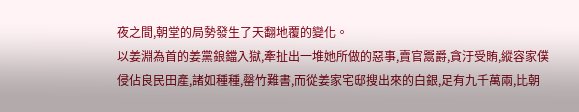夜之間,朝堂的局勢發生了天翻地覆的變化。
以姜淵為首的姜黨鋃鐺入獄,牽扯出一堆她所做的惡事,賣官鬻爵,貪汙受賄,縱容家僕侵佔良民田產,諸如種種,罄竹難書,而從姜家宅邸搜出來的白銀,足有九千萬兩,比朝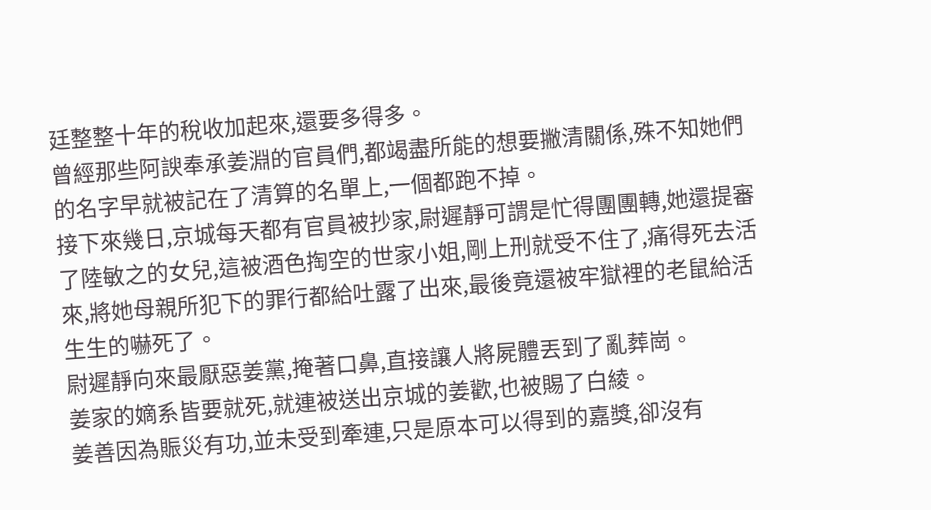廷整整十年的稅收加起來,還要多得多。
曾經那些阿諛奉承姜淵的官員們,都竭盡所能的想要撇清關係,殊不知她們的名字早就被記在了清算的名單上,一個都跑不掉。
接下來幾日,京城每天都有官員被抄家,尉遲靜可謂是忙得團團轉,她還提審了陸敏之的女兒,這被酒色掏空的世家小姐,剛上刑就受不住了,痛得死去活來,將她母親所犯下的罪行都給吐露了出來,最後竟還被牢獄裡的老鼠給活生生的嚇死了。
尉遲靜向來最厭惡姜黨,掩著口鼻,直接讓人將屍體丟到了亂葬崗。
姜家的嫡系皆要就死,就連被送出京城的姜歡,也被賜了白綾。
姜善因為賑災有功,並未受到牽連,只是原本可以得到的嘉獎,卻沒有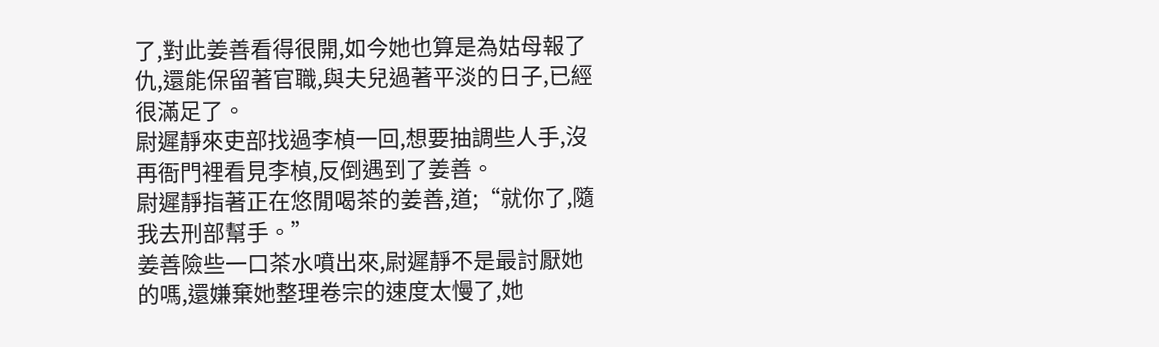了,對此姜善看得很開,如今她也算是為姑母報了仇,還能保留著官職,與夫兒過著平淡的日子,已經很滿足了。
尉遲靜來吏部找過李楨一回,想要抽調些人手,沒再衙門裡看見李楨,反倒遇到了姜善。
尉遲靜指著正在悠閒喝茶的姜善,道;“就你了,隨我去刑部幫手。”
姜善險些一口茶水噴出來,尉遲靜不是最討厭她的嗎,還嫌棄她整理卷宗的速度太慢了,她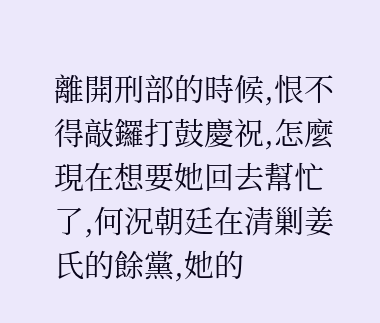離開刑部的時候,恨不得敲鑼打鼓慶祝,怎麼現在想要她回去幫忙了,何況朝廷在清剿姜氏的餘黨,她的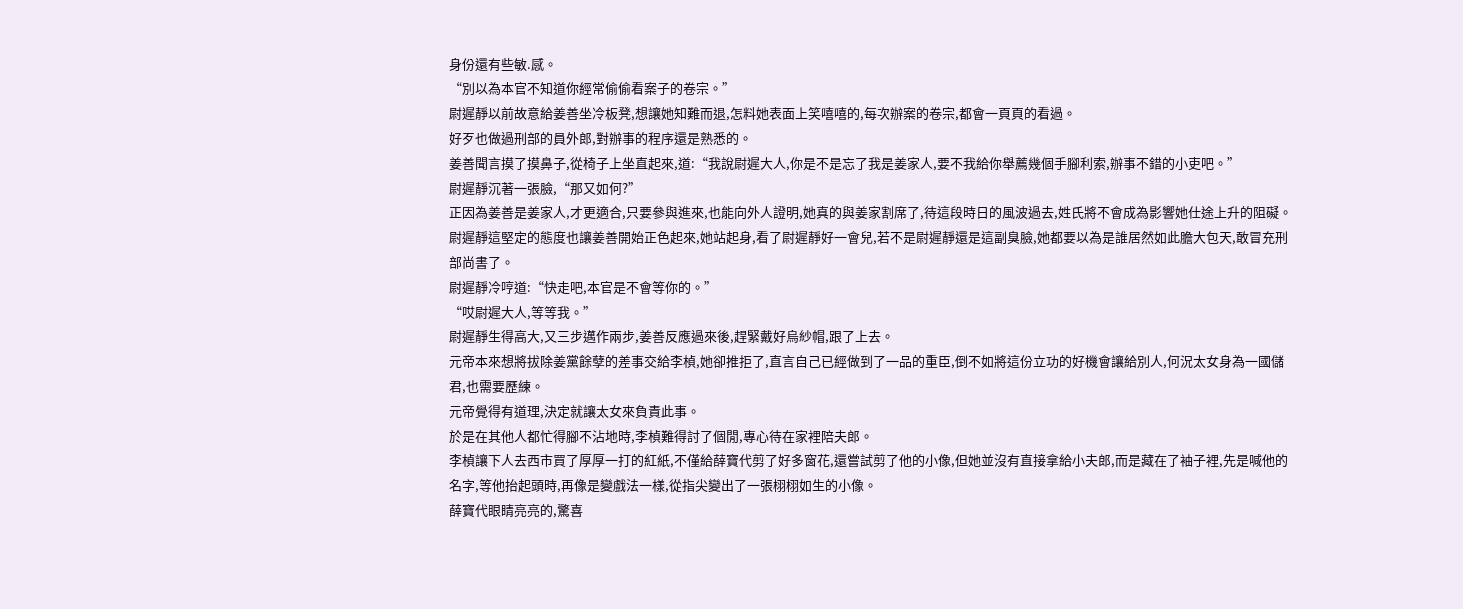身份還有些敏.感。
“別以為本官不知道你經常偷偷看案子的卷宗。”
尉遲靜以前故意給姜善坐冷板凳,想讓她知難而退,怎料她表面上笑嘻嘻的,每次辦案的卷宗,都會一頁頁的看過。
好歹也做過刑部的員外郎,對辦事的程序還是熟悉的。
姜善聞言摸了摸鼻子,從椅子上坐直起來,道:“我說尉遲大人,你是不是忘了我是姜家人,要不我給你舉薦幾個手腳利索,辦事不錯的小吏吧。”
尉遲靜沉著一張臉,“那又如何?”
正因為姜善是姜家人,才更適合,只要參與進來,也能向外人證明,她真的與姜家割席了,待這段時日的風波過去,姓氏將不會成為影響她仕途上升的阻礙。
尉遲靜這堅定的態度也讓姜善開始正色起來,她站起身,看了尉遲靜好一會兒,若不是尉遲靜還是這副臭臉,她都要以為是誰居然如此膽大包天,敢冒充刑部尚書了。
尉遲靜冷哼道:“快走吧,本官是不會等你的。”
“哎尉遲大人,等等我。”
尉遲靜生得高大,又三步邁作兩步,姜善反應過來後,趕緊戴好烏紗帽,跟了上去。
元帝本來想將拔除姜黨餘孽的差事交給李楨,她卻推拒了,直言自己已經做到了一品的重臣,倒不如將這份立功的好機會讓給別人,何況太女身為一國儲君,也需要歷練。
元帝覺得有道理,決定就讓太女來負責此事。
於是在其他人都忙得腳不沾地時,李楨難得討了個閒,專心待在家裡陪夫郎。
李楨讓下人去西市買了厚厚一打的紅紙,不僅給薛寶代剪了好多窗花,還嘗試剪了他的小像,但她並沒有直接拿給小夫郎,而是藏在了袖子裡,先是喊他的名字,等他抬起頭時,再像是變戲法一樣,從指尖變出了一張栩栩如生的小像。
薛寶代眼睛亮亮的,驚喜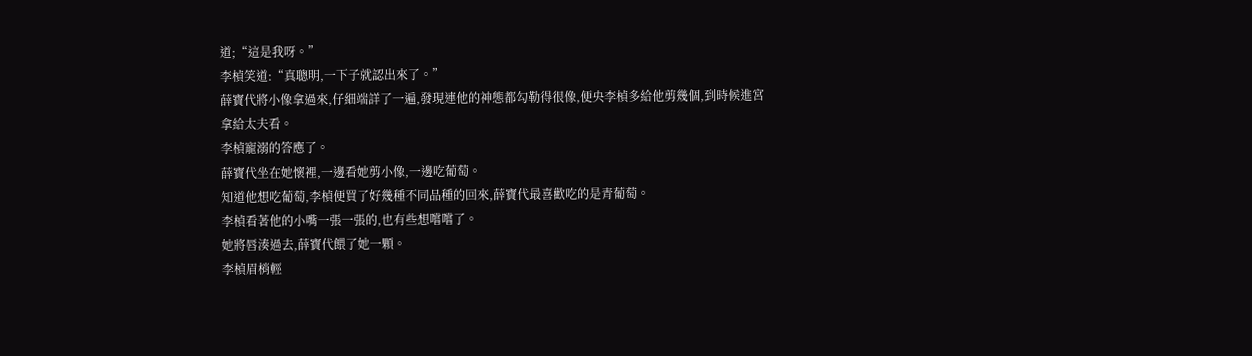道;“這是我呀。”
李楨笑道:“真聰明,一下子就認出來了。”
薛寶代將小像拿過來,仔細端詳了一遍,發現連他的神態都勾勒得很像,便央李楨多給他剪幾個,到時候進宮拿給太夫看。
李楨寵溺的答應了。
薛寶代坐在她懷裡,一邊看她剪小像,一邊吃葡萄。
知道他想吃葡萄,李楨便買了好幾種不同品種的回來,薛寶代最喜歡吃的是青葡萄。
李楨看著他的小嘴一張一張的,也有些想嚐嚐了。
她將唇湊過去,薛寶代餵了她一顆。
李楨眉梢輕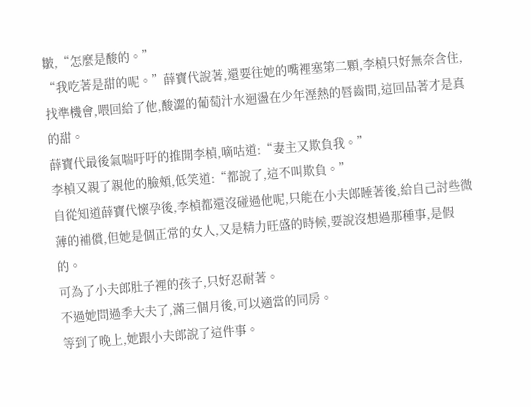皺,“怎麼是酸的。”
“我吃著是甜的呢。”薛寶代說著,還要往她的嘴裡塞第二顆,李楨只好無奈含住,找準機會,喂回給了他,酸澀的葡萄汁水迴盪在少年溼熱的唇齒間,這回品著才是真的甜。
薛寶代最後氣喘吁吁的推開李楨,嘀咕道:“妻主又欺負我。”
李楨又親了親他的臉頰,低笑道:“都說了,這不叫欺負。”
自從知道薛寶代懷孕後,李楨都還沒碰過他呢,只能在小夫郎睡著後,給自己討些微薄的補償,但她是個正常的女人,又是精力旺盛的時候,要說沒想過那種事,是假的。
可為了小夫郎肚子裡的孩子,只好忍耐著。
不過她問過季大夫了,滿三個月後,可以適當的同房。
等到了晚上,她跟小夫郎說了這件事。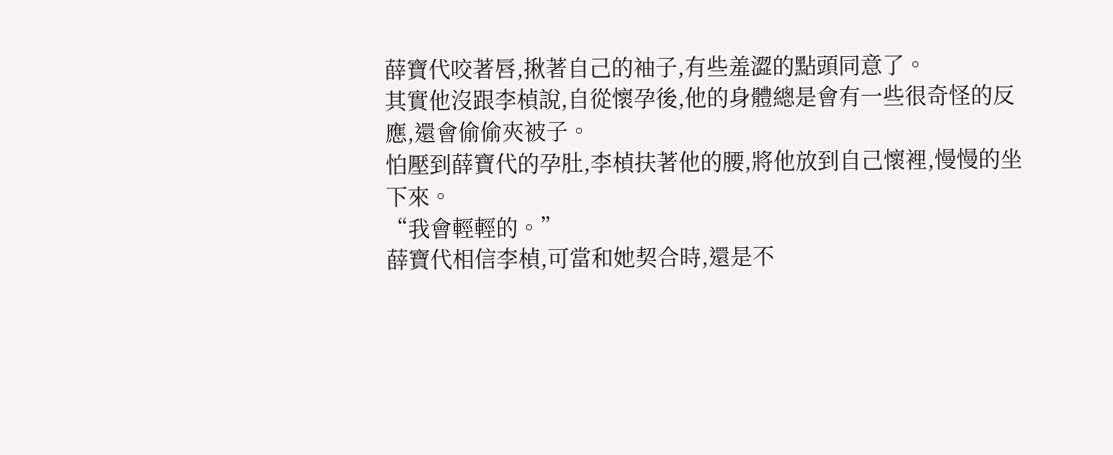薛寶代咬著唇,揪著自己的袖子,有些羞澀的點頭同意了。
其實他沒跟李楨說,自從懷孕後,他的身體總是會有一些很奇怪的反應,還會偷偷夾被子。
怕壓到薛寶代的孕肚,李楨扶著他的腰,將他放到自己懷裡,慢慢的坐下來。
“我會輕輕的。”
薛寶代相信李楨,可當和她契合時,還是不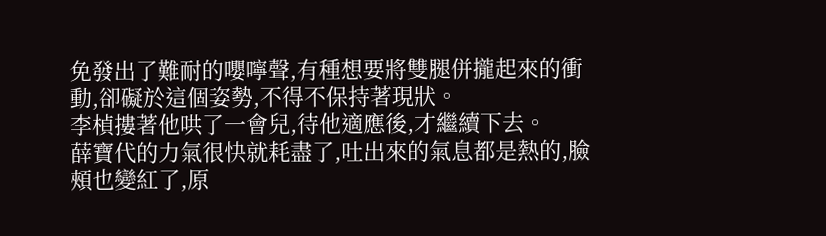免發出了難耐的嚶嚀聲,有種想要將雙腿併攏起來的衝動,卻礙於這個姿勢,不得不保持著現狀。
李楨摟著他哄了一會兒,待他適應後,才繼續下去。
薛寶代的力氣很快就耗盡了,吐出來的氣息都是熱的,臉頰也變紅了,原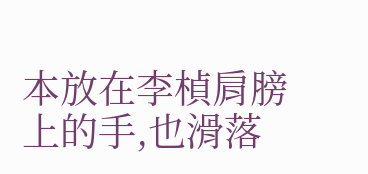本放在李楨肩膀上的手,也滑落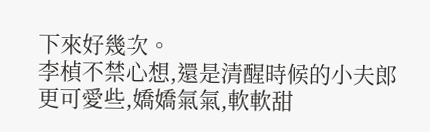下來好幾次。
李楨不禁心想,還是清醒時候的小夫郎更可愛些,嬌嬌氣氣,軟軟甜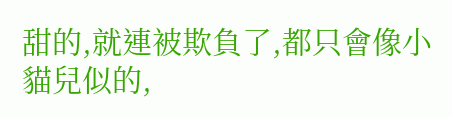甜的,就連被欺負了,都只會像小貓兒似的,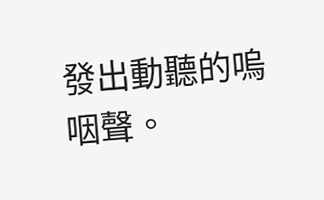發出動聽的嗚咽聲。